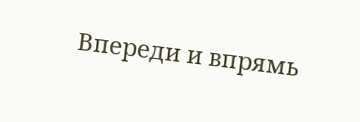Впереди и впрямь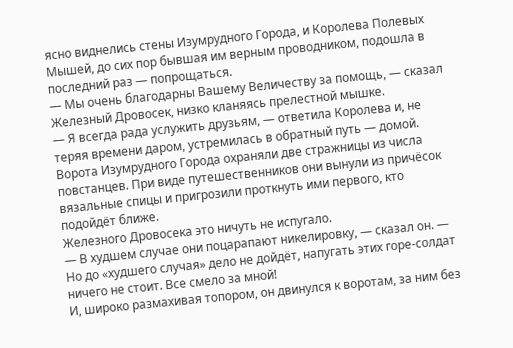ясно виднелись стены Изумрудного Города, и Королева Полевых Мышей, до сих пор бывшая им верным проводником, подошла в последний раз — попрощаться.
— Мы очень благодарны Вашему Величеству за помощь, — сказал Железный Дровосек, низко кланяясь прелестной мышке.
— Я всегда рада услужить друзьям, — ответила Королева и, не теряя времени даром, устремилась в обратный путь — домой.
Ворота Изумрудного Города охраняли две стражницы из числа повстанцев. При виде путешественников они вынули из причёсок вязальные спицы и пригрозили проткнуть ими первого, кто подойдёт ближе.
Железного Дровосека это ничуть не испугало.
— В худшем случае они поцарапают никелировку, — сказал он. — Но до «худшего случая» дело не дойдёт, напугать этих горе-солдат ничего не стоит. Все смело за мной!
И, широко размахивая топором, он двинулся к воротам, за ним без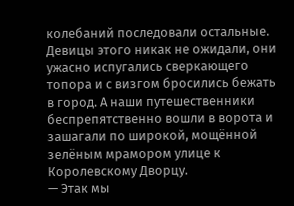колебаний последовали остальные.
Девицы этого никак не ожидали, они ужасно испугались сверкающего топора и с визгом бросились бежать в город. А наши путешественники беспрепятственно вошли в ворота и зашагали по широкой, мощённой зелёным мрамором улице к Королевскому Дворцу.
— Этак мы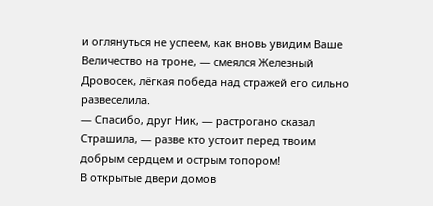и оглянуться не успеем, как вновь увидим Ваше Величество на троне, — смеялся Железный Дровосек, лёгкая победа над стражей его сильно развеселила.
— Спасибо, друг Ник, — растрогано сказал Страшила, — разве кто устоит перед твоим добрым сердцем и острым топором!
В открытые двери домов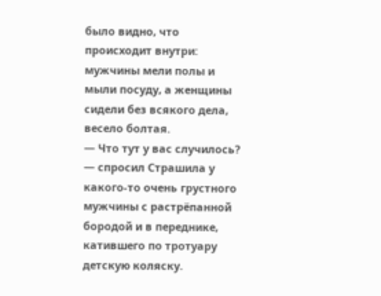было видно, что происходит внутри: мужчины мели полы и мыли посуду, а женщины сидели без всякого дела, весело болтая.
— Что тут у вас случилось? — спросил Страшила у какого-то очень грустного мужчины с растрёпанной бородой и в переднике, катившего по тротуару детскую коляску.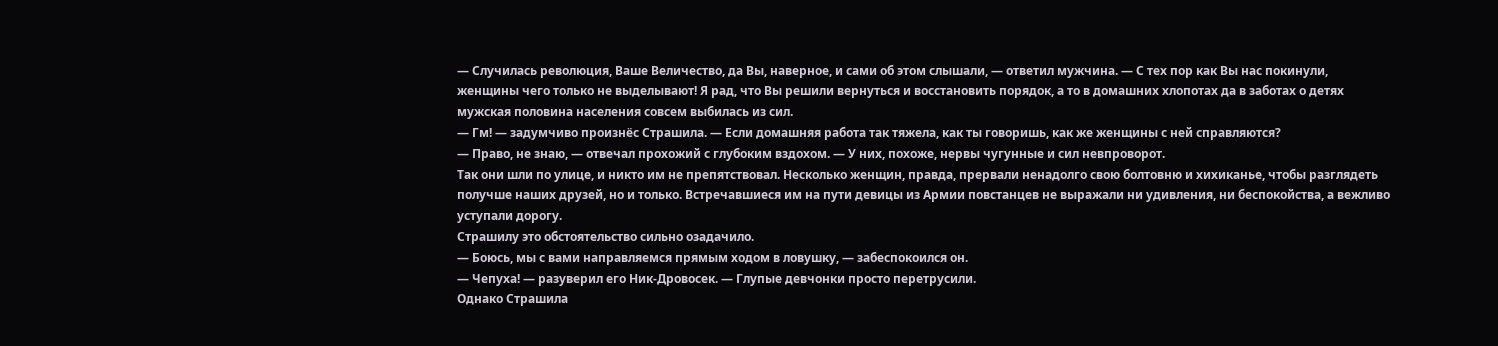— Случилась революция, Ваше Величество, да Вы, наверное, и сами об этом слышали, — ответил мужчина. — С тех пор как Вы нас покинули, женщины чего только не выделывают! Я рад, что Вы решили вернуться и восстановить порядок, а то в домашних хлопотах да в заботах о детях мужская половина населения совсем выбилась из сил.
— Гм! — задумчиво произнёс Страшила. — Если домашняя работа так тяжела, как ты говоришь, как же женщины с ней справляются?
— Право, не знаю, — отвечал прохожий с глубоким вздохом. — У них, похоже, нервы чугунные и сил невпроворот.
Так они шли по улице, и никто им не препятствовал. Несколько женщин, правда, прервали ненадолго свою болтовню и хихиканье, чтобы разглядеть получше наших друзей, но и только. Встречавшиеся им на пути девицы из Армии повстанцев не выражали ни удивления, ни беспокойства, а вежливо уступали дорогу.
Страшилу это обстоятельство сильно озадачило.
— Боюсь, мы с вами направляемся прямым ходом в ловушку, — забеспокоился он.
— Чепуха! — разуверил его Ник-Дровосек. — Глупые девчонки просто перетрусили.
Однако Страшила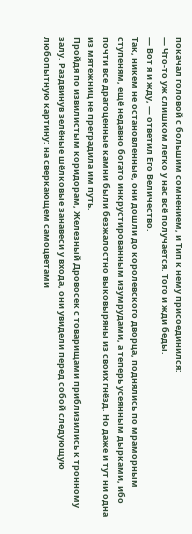покачал головой с большим сомнением, и Тип к нему присоединился:
— Что-то уж слишком легко у нас всё получается. Того и жди беды.
— Вот я и жду, — ответил Его Величество.
Так, никем не остановленные, они дошли до королевского дворца, поднялись по мраморным ступеням, ещё недавно богато инкрустированным изумрудами, а теперь усеянным дырками, ибо почти все драгоценные камни были безжалостно выковыряны из своих гнёзд. Но даже и тут ни одна из мятежниц не преградила им путь.
Пройдя по извилистым коридорам, Железный Дровосек с товарищами приблизились к тронному залу. Раздвинув зелёные шёлковые занавеси у входа, они увидели перед собой следующую любопытную картину: на сверкающем самоцветами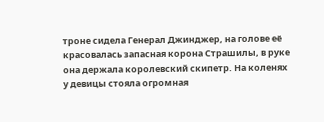троне сидела Генерал Джинджер, на голове её красовалась запасная корона Страшилы, в руке она держала королевский скипетр. На коленях у девицы стояла огромная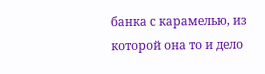банка с карамелью, из которой она то и дело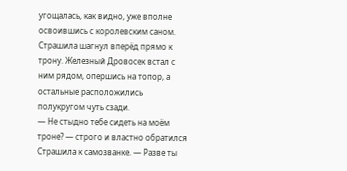угощалась, как видно, уже вполне освоившись с королевским саном.
Страшила шагнул вперёд прямо к трону. Железный Дровосек встал с ним рядом, опершись на топор, а остальные расположились полукругом чуть сзади.
— Не стыдно тебе сидеть на моём троне? — строго и властно обратился Страшила к самозванке. — Разве ты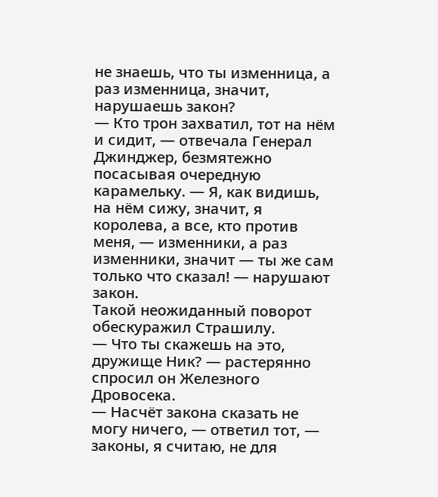не знаешь, что ты изменница, а раз изменница, значит, нарушаешь закон?
— Кто трон захватил, тот на нём и сидит, — отвечала Генерал Джинджер, безмятежно посасывая очередную карамельку. — Я, как видишь, на нём сижу, значит, я королева, а все, кто против меня, — изменники, а раз изменники, значит — ты же сам только что сказал! — нарушают закон.
Такой неожиданный поворот обескуражил Страшилу.
— Что ты скажешь на это, дружище Ник? — растерянно спросил он Железного Дровосека.
— Насчёт закона сказать не могу ничего, — ответил тот, — законы, я считаю, не для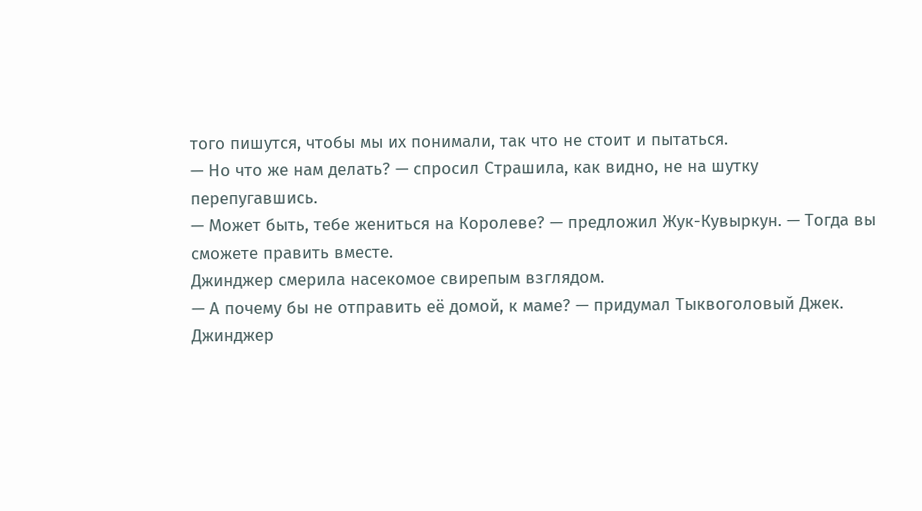того пишутся, чтобы мы их понимали, так что не стоит и пытаться.
— Но что же нам делать? — спросил Страшила, как видно, не на шутку перепугавшись.
— Может быть, тебе жениться на Королеве? — предложил Жук-Кувыркун. — Тогда вы сможете править вместе.
Джинджер смерила насекомое свирепым взглядом.
— А почему бы не отправить её домой, к маме? — придумал Тыквоголовый Джек.
Джинджер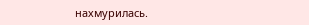нахмурилась.